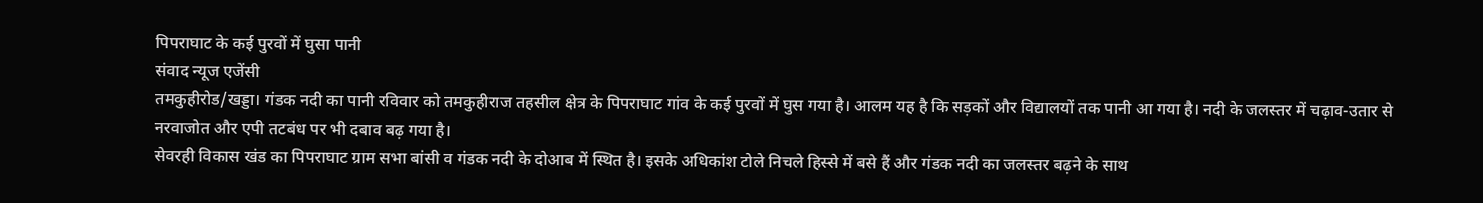पिपराघाट के कई पुरवों में घुसा पानी
संवाद न्यूज एजेंसी
तमकुहीरोड/खड्डा। गंडक नदी का पानी रविवार को तमकुहीराज तहसील क्षेत्र के पिपराघाट गांव के कई पुरवों में घुस गया है। आलम यह है कि सड़कों और विद्यालयों तक पानी आ गया है। नदी के जलस्तर में चढ़ाव-उतार से नरवाजोत और एपी तटबंध पर भी दबाव बढ़ गया है।
सेवरही विकास खंड का पिपराघाट ग्राम सभा बांसी व गंडक नदी के दोआब में स्थित है। इसके अधिकांश टोले निचले हिस्से में बसे हैं और गंडक नदी का जलस्तर बढ़ने के साथ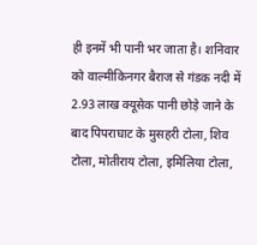ही इनमें भी पानी भर जाता है। शनिवार को वाल्मीकिनगर बैराज से गंडक नदी में 2.93 लाख क्यूसेक पानी छोड़े जाने के बाद पिपराघाट के मुसहरी टोला, शिव टोला, मोतीराय टोला, इमिलिया टोला,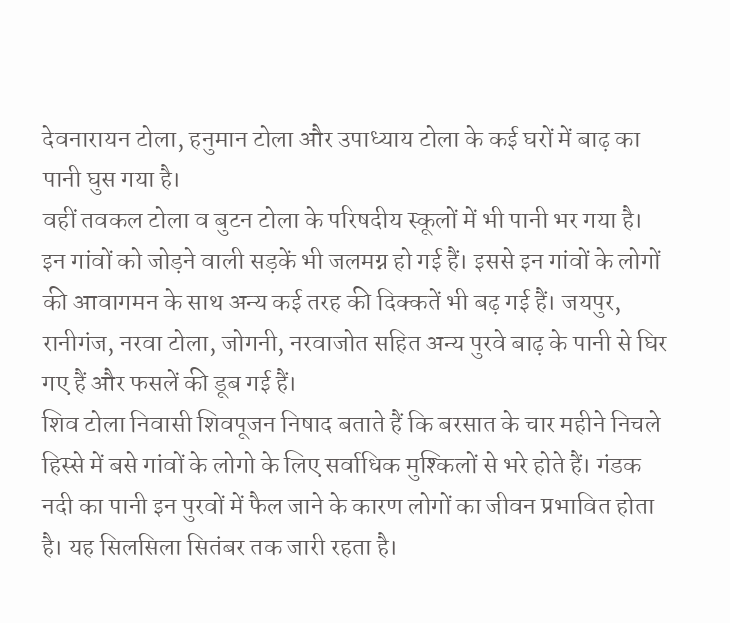देवनारायन टोला, हनुमान टोला और उपाध्याय टोला के कई घरों में बाढ़ का पानी घुस गया है।
वहीं तवकल टोला व बुटन टोला के परिषदीय स्कूलों में भी पानी भर गया है। इन गांवों को जोड़ने वाली सड़कें भी जलमग्न हो गई हैं। इससे इन गांवों के लोगों की आवागमन के साथ अन्य कई तरह की दिक्कतें भी बढ़ गई हैं। जयपुर, रानीगंज, नरवा टोला, जोगनी, नरवाजोत सहित अन्य पुरवे बाढ़ के पानी से घिर गए हैं और फसलें की डूब गई हैं।
शिव टोला निवासी शिवपूजन निषाद बताते हैं कि बरसात के चार महीने निचले हिस्से में बसे गांवों के लोगो के लिए सर्वाधिक मुश्किलों से भरे होते हैं। गंडक नदी का पानी इन पुरवों में फैल जाने के कारण लोगों का जीवन प्रभावित होता है। यह सिलसिला सितंबर तक जारी रहता है।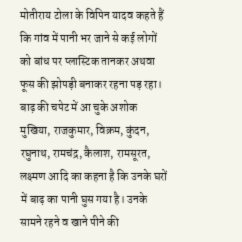मोतीराय टोला के विपिन यादव कहते हैं कि गांव में पानी भर जाने से कई लोगों को बांध पर प्लास्टिक तानकर अथवा फूस की झोपड़ी बनाकर रहना पड़ रहा। बाढ़ की चपेट में आ चुके अशोक मुखिया, राजकुमार, विक्रम, कुंदन, रघुनाथ, रामचंद्र, कैलाश, रामसूरत, लक्ष्मण आदि का कहना है कि उनके घरों में बाढ़ का पानी घुस गया है। उनके सामने रहने व खाने पीने की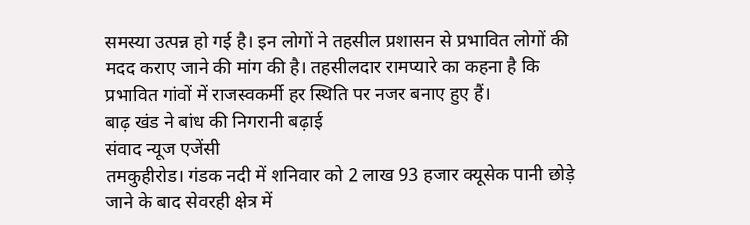समस्या उत्पन्न हो गई है। इन लोगों ने तहसील प्रशासन से प्रभावित लोगों की मदद कराए जाने की मांग की है। तहसीलदार रामप्यारे का कहना है कि प्रभावित गांवों में राजस्वकर्मी हर स्थिति पर नजर बनाए हुए हैं।
बाढ़ खंड ने बांध की निगरानी बढ़ाई
संवाद न्यूज एजेंसी
तमकुहीरोड। गंडक नदी में शनिवार को 2 लाख 93 हजार क्यूसेक पानी छोड़े जाने के बाद सेवरही क्षेत्र में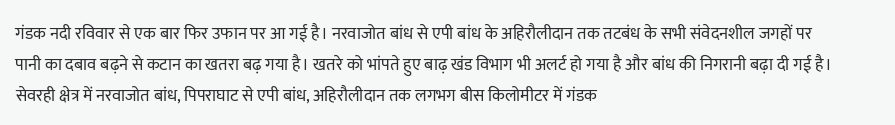गंडक नदी रविवार से एक बार फिर उफान पर आ गई है। नरवाजोत बांध से एपी बांध के अहिरौलीदान तक तटबंध के सभी संवेदनशील जगहों पर पानी का दबाव बढ़ने से कटान का खतरा बढ़ गया है। खतरे को भांपते हुए बाढ़ खंड विभाग भी अलर्ट हो गया है और बांध की निगरानी बढ़ा दी गई है।
सेवरही क्षेत्र में नरवाजोत बांध, पिपराघाट से एपी बांध, अहिरौलीदान तक लगभग बीस किलोमीटर में गंडक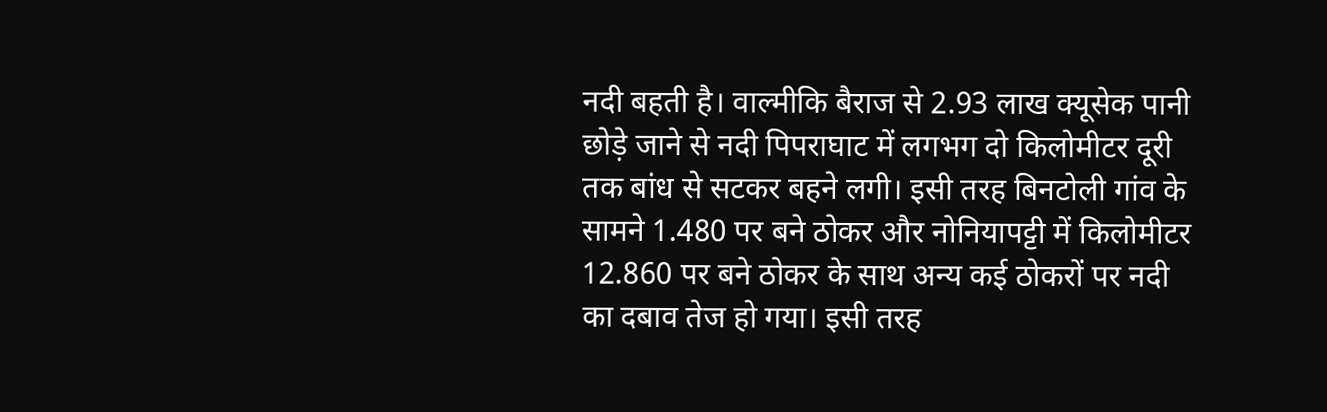नदी बहती है। वाल्मीकि बैराज से 2.93 लाख क्यूसेक पानी छोड़े जाने से नदी पिपराघाट में लगभग दो किलोमीटर दूरी तक बांध से सटकर बहने लगी। इसी तरह बिनटोली गांव के सामने 1.480 पर बने ठोकर और नोनियापट्टी में किलोमीटर 12.860 पर बने ठोकर के साथ अन्य कई ठोकरों पर नदी का दबाव तेज हो गया। इसी तरह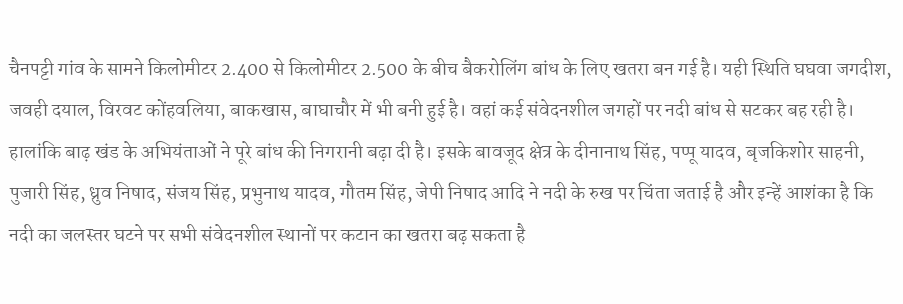चैनपट्टी गांव के सामने किलोमीटर 2.400 से किलोमीटर 2.500 के बीच बैकरोलिंग बांध के लिए खतरा बन गई है। यही स्थिति घघवा जगदीश, जवही दयाल, विरवट कोंहवलिया, बाकखास, बाघाचौर में भी बनी हुई है। वहां कई संवेदनशील जगहों पर नदी बांध से सटकर बह रही है। हालांकि बाढ़ खंड के अभियंताओं ने पूरे बांध की निगरानी बढ़ा दी है। इसके बावजूद क्षेत्र के दीनानाथ सिंह, पप्पू यादव, बृजकिशोर साहनी, पुजारी सिंह, ध्रुव निषाद, संजय सिंह, प्रभुनाथ यादव, गौतम सिंह, जेपी निषाद आदि ने नदी के रुख पर चिंता जताई है और इन्हें आशंका है कि नदी का जलस्तर घटने पर सभी संवेदनशील स्थानों पर कटान का खतरा बढ़ सकता है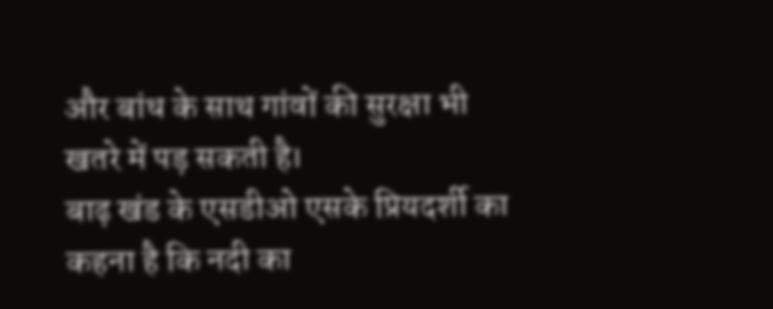और बांध के साथ गांवों की सुरक्षा भी खतरे में पड़ सकती है।
बाढ़ खंड के एसडीओ एसके प्रियदर्शी का कहना है कि नदी का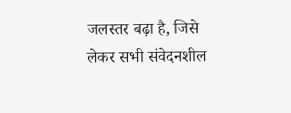जलस्तर बढ़ा है, जिसे लेकर सभी संवेदनशील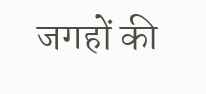जगहों की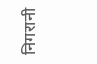निगरानी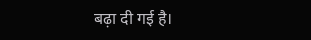बढ़ा दी गई है।